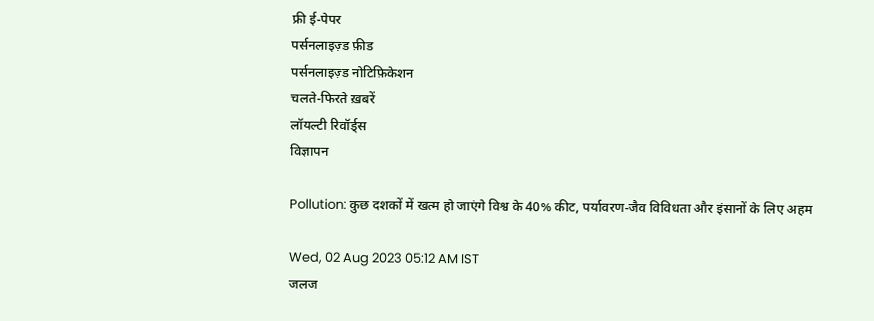फ्री ई-पेपर
पर्सनलाइज़्ड फ़ीड
पर्सनलाइज़्ड नोटिफ़िकेशन
चलते-फिरते ख़बरें
लॉयल्टी रिवॉर्ड्स
विज्ञापन

Pollution: कुछ दशकों में खत्म हो जाएंगे विश्व के 40% कीट, पर्यावरण-जैव विविधता और इंसानों के लिए अहम

Wed, 02 Aug 2023 05:12 AM IST
जलज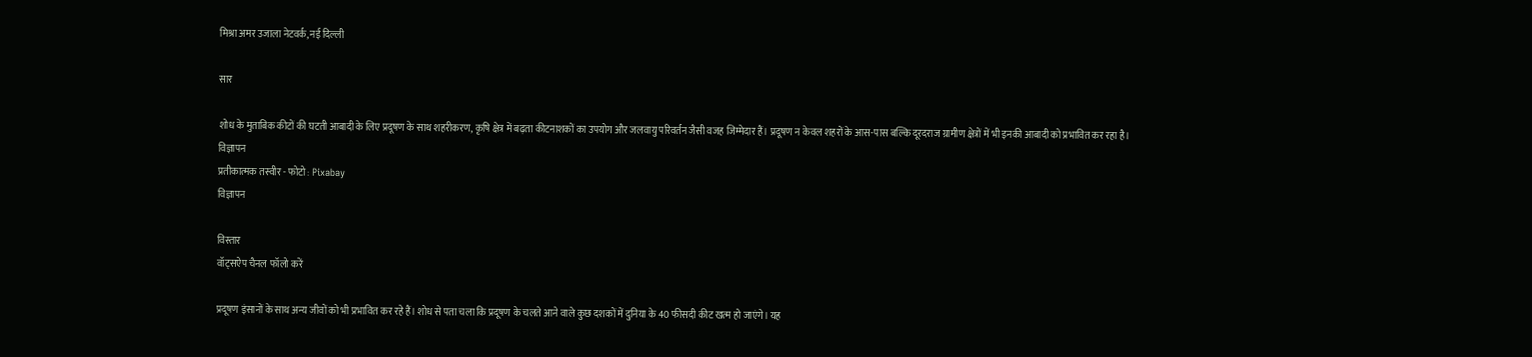मिश्रा अमर उजाला नेटवर्क, नई दिल्ली

सार

शोध के मुताबिक कीटों की घटती आबादी के लिए प्रदूषण के साथ शहरीकरण, कृषि क्षेत्र में बढ़ता कीटनाशकों का उपयोग और जलवायु परिवर्तन जैसी वजह जिम्मेदार हैं। प्रदूषण न केवल शहरों के आस-पास बल्कि दूरदराज ग्रामीण क्षेत्रों में भी इनकी आबादी को प्रभावित कर रहा है।
विज्ञापन
प्रतीकात्मक तस्वीर - फोटो : Pixabay
विज्ञापन

विस्तार
वॉट्सऐप चैनल फॉलो करें

प्रदूषण इंसानों के साथ अन्य जीवों को भी प्रभावित कर रहे हैं। शोध से पता चला कि प्रदूषण के चलते आने वाले कुछ दशकों में दुनिया के 40 फीसदी कीट खत्म हो जाएंगे। यह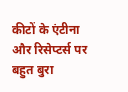कीटों के एंटीना और रिसेप्टर्स पर बहुत बुरा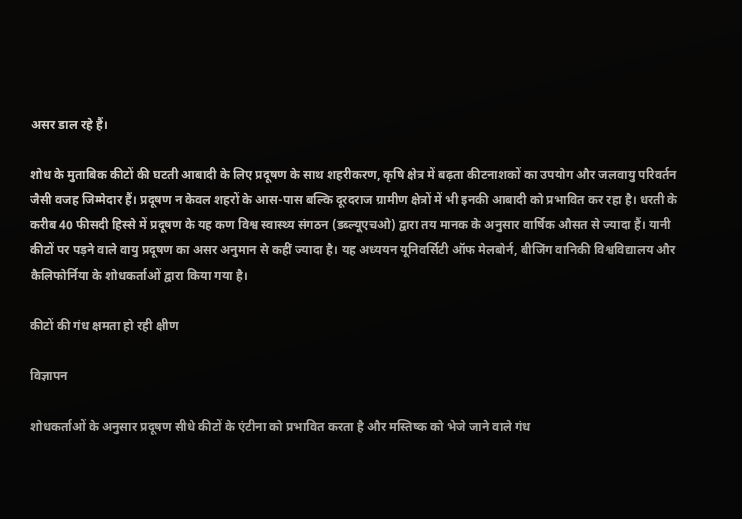असर डाल रहे हैं।

शोध के मुताबिक कीटों की घटती आबादी के लिए प्रदूषण के साथ शहरीकरण, कृषि क्षेत्र में बढ़ता कीटनाशकों का उपयोग और जलवायु परिवर्तन जैसी वजह जिम्मेदार हैं। प्रदूषण न केवल शहरों के आस-पास बल्कि दूरदराज ग्रामीण क्षेत्रों में भी इनकी आबादी को प्रभावित कर रहा है। धरती के करीब 40 फीसदी हिस्से में प्रदूषण के यह कण विश्व स्वास्थ्य संगठन (डब्ल्यूएचओ) द्वारा तय मानक के अनुसार वार्षिक औसत से ज्यादा हैं। यानी  कीटों पर पड़ने वाले वायु प्रदूषण का असर अनुमान से कहीं ज्यादा है। यह अध्ययन यूनिवर्सिटी ऑफ मेलबोर्न, बीजिंग वानिकी विश्वविद्यालय और कैलिफोर्निया के शोधकर्ताओं द्वारा किया गया है।

कीटों की गंध क्षमता हो रही क्षीण

विज्ञापन

शोधकर्ताओं के अनुसार प्रदूषण सीधे कीटों के एंटीना को प्रभावित करता है और मस्तिष्क को भेजे जाने वाले गंध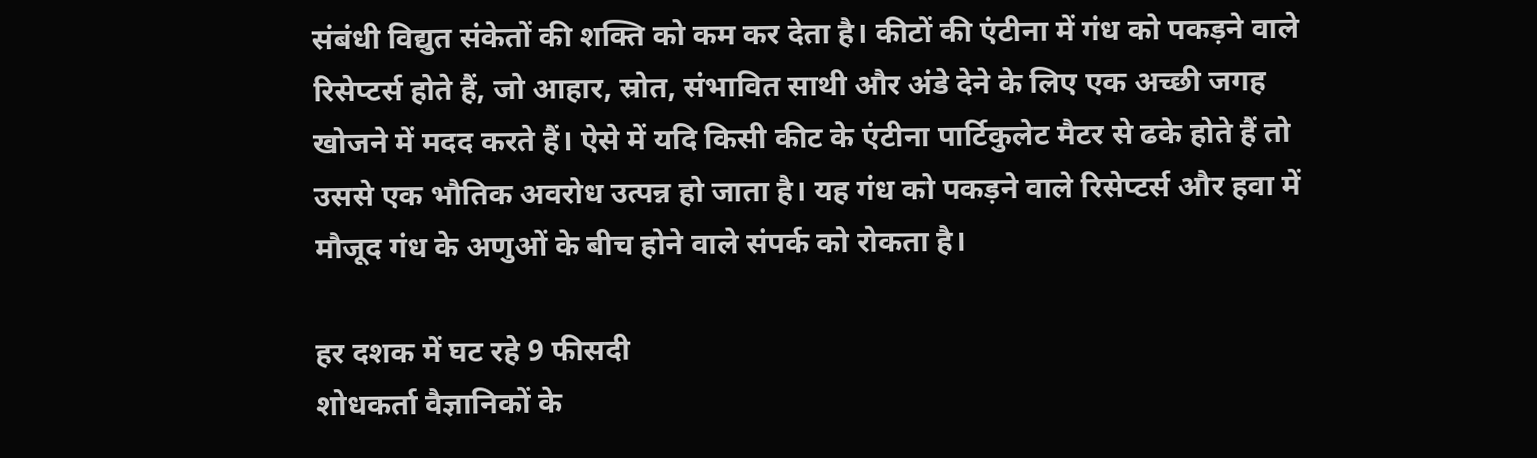संबंधी विद्युत संकेतों की शक्ति को कम कर देता है। कीटों की एंटीना में गंध को पकड़ने वाले रिसेप्टर्स होते हैं, जो आहार, स्रोत, संभावित साथी और अंडे देने के लिए एक अच्छी जगह खोजने में मदद करते हैं। ऐसे में यदि किसी कीट के एंटीना पार्टिकुलेट मैटर से ढके होते हैं तो उससे एक भौतिक अवरोध उत्पन्न हो जाता है। यह गंध को पकड़ने वाले रिसेप्टर्स और हवा में मौजूद गंध के अणुओं के बीच होने वाले संपर्क को रोकता है।

हर दशक में घट रहे 9 फीसदी
शोधकर्ता वैज्ञानिकों के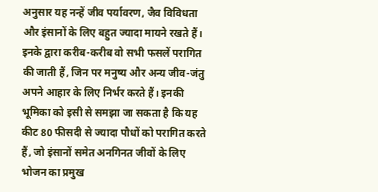अनुसार यह नन्हें जीव पर्यावरण, जैव विविधता और इंसानों के लिए बहुत ज्यादा मायने रखते हैं। इनके द्वारा करीब-करीब वो सभी फसलें परागित की जाती हैं, जिन पर मनुष्य और अन्य जीव-जंतु अपने आहार के लिए निर्भर करते हैं। इनकी भूमिका को इसी से समझा जा सकता है कि यह कीट 80 फीसदी से ज्यादा पौधों को परागित करते हैं, जो इंसानों समेत अनगिनत जीवों के लिए भोजन का प्रमुख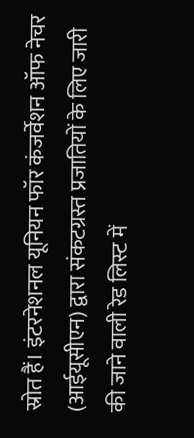स्रोत हैं। इंटरनेशनल यूनियन फॉर कंजर्वेशन ऑफ नेचर (आईयूसीएन) द्वारा संकटग्रस्त प्रजातियों के लिए जारी की जाने वाली रेड लिस्ट में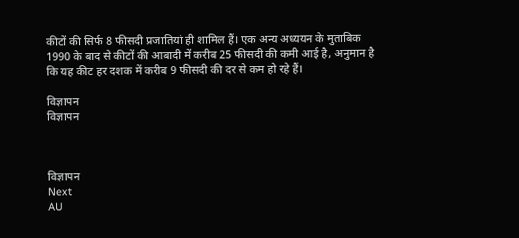कीटों की सिर्फ 8 फीसदी प्रजातियां ही शामिल हैं। एक अन्य अध्ययन के मुताबिक 1990 के बाद से कीटों की आबादी में करीब 25 फीसदी की कमी आई है, अनुमान है कि यह कीट हर दशक में करीब 9 फीसदी की दर से कम हो रहे हैं।

विज्ञापन
विज्ञापन



विज्ञापन
Next
AU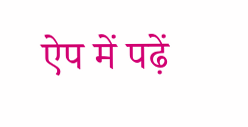ऐप में पढ़ें